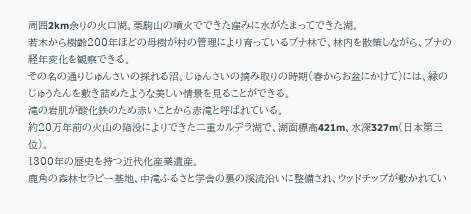周囲2km余りの火口湖。栗駒山の噴火でできた窪みに水がたまってできた湖。
若木から樹齢200年ほどの母樹が村の管理により育っているブナ林で、林内を散策しながら、ブナの経年変化を観察できる。
その名の通りじゅんさいの採れる沼。じゅんさいの摘み取りの時期(春からお盆にかけて)には、緑のじゅうたんを敷き詰めたような美しい情景を見ることができる。
滝の岩肌が酸化鉄のため赤いことから赤滝と呼ばれている。
約20万年前の火山の陥没によりできた二重カルデラ湖で、湖面標高421m、水深327m(日本第三位)。
1300年の歴史を持つ近代化産業遺産。
鹿角の森林セラピー基地、中滝ふるさと学舎の裏の渓流沿いに整備され、ウッドチップが敷かれてい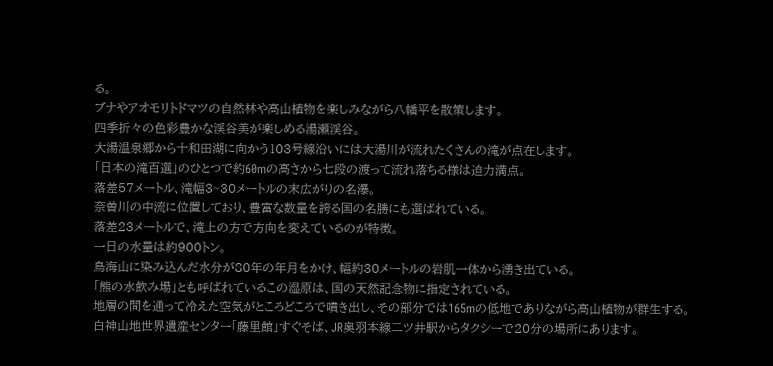る。
ブナやアオモリトドマツの自然林や高山植物を楽しみながら八幡平を散策します。
四季折々の色彩豊かな渓谷美が楽しめる湯瀬渓谷。
大湯温泉郷から十和田湖に向かう103号線沿いには大湯川が流れたくさんの滝が点在します。
「日本の滝百選」のひとつで約60mの高さから七段の渡って流れ落ちる様は迫力満点。
落差57メートル、滝幅3~30メートルの末広がりの名瀑。
奈曽川の中流に位置しており、豊富な数量を誇る国の名勝にも選ばれている。
落差23メートルで、滝上の方で方向を変えているのが特徴。
一日の水量は約900トン。
鳥海山に染み込んだ水分が80年の年月をかけ、幅約30メートルの岩肌一体から湧き出ている。
「熊の水飲み場」とも呼ばれているこの湿原は、国の天然記念物に指定されている。
地層の間を通って冷えた空気がところどころで噴き出し、その部分では165mの低地でありながら高山植物が群生する。
白神山地世界遺産センター「藤里館」すぐそば、JR奥羽本線二ツ井駅からタクシーで20分の場所にあります。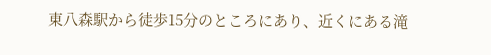東八森駅から徒歩15分のところにあり、近くにある滝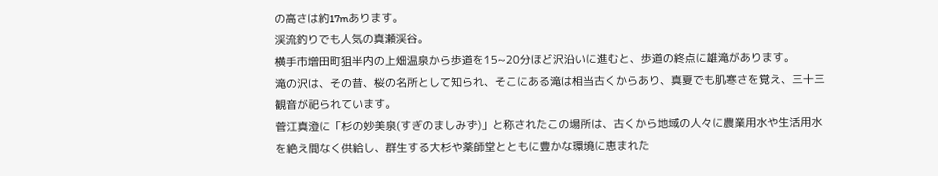の高さは約17mあります。
渓流釣りでも人気の真瀬渓谷。
横手市増田町狙半内の上畑温泉から歩道を15~20分ほど沢沿いに進むと、歩道の終点に雄滝があります。
滝の沢は、その昔、桜の名所として知られ、そこにある滝は相当古くからあり、真夏でも肌寒さを覚え、三十三観音が祀られています。
菅江真澄に「杉の妙美泉(すぎのましみず)」と称されたこの場所は、古くから地域の人々に農業用水や生活用水を絶え間なく供給し、群生する大杉や薬師堂とともに豊かな環境に恵まれた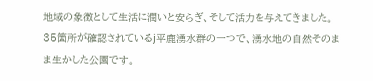地域の象徴として生活に潤いと安らぎ、そして活力を与えてきました。
35箇所が確認されているj平鹿湧水群の一つで、湧水地の自然そのまま生かした公園です。